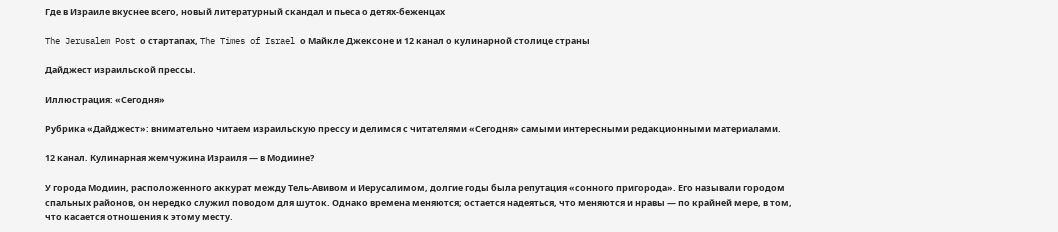Где в Израиле вкуснее всего, новый литературный скандал и пьеса о детях-беженцах

The Jerusalem Post о стартапах, The Times of Israel о Майкле Джексоне и 12 канал о кулинарной столице страны

Дайджест израильской прессы.

Иллюстрация: «Сегодня»

Рубрика «Дайджест»: внимательно читаем израильскую прессу и делимся с читателями «Сегодня» самыми интересными редакционными материалами.

12 канал. Кулинарная жемчужина Израиля — в Модиине?

У города Модиин, расположенного аккурат между Тель-Авивом и Иерусалимом, долгие годы была репутация «сонного пригорода». Его называли городом спальных районов, он нередко служил поводом для шуток. Однако времена меняются; остается надеяться, что меняются и нравы — по крайней мере, в том, что касается отношения к этому месту.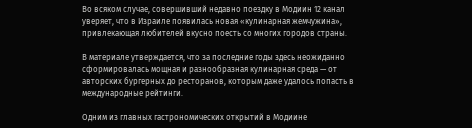Во всяком случае, совершивший недавно поездку в Модиин 12 канал уверяет, что в Израиле появилась новая «кулинарная жемчужина», привлекающая любителей вкусно поесть со многих городов страны.

В материале утверждается, что за последние годы здесь неожиданно сформировалась мощная и разнообразная кулинарная среда — от авторских бургерных до ресторанов, которым даже удалось попасть в международные рейтинги.

Одним из главных гастрономических открытий в Модиине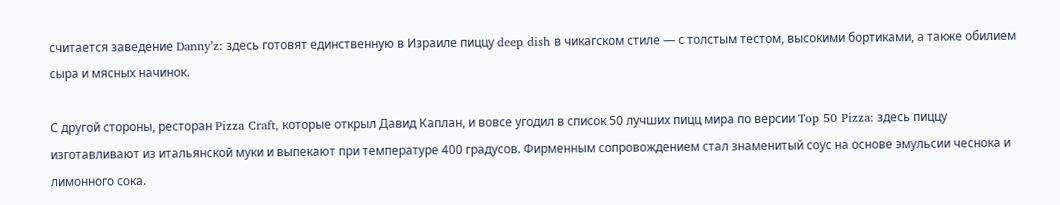считается заведение Danny’z: здесь готовят единственную в Израиле пиццу deep dish в чикагском стиле — с толстым тестом, высокими бортиками, а также обилием сыра и мясных начинок.

С другой стороны, ресторан Pizza Craft, которые открыл Давид Каплан, и вовсе угодил в список 50 лучших пицц мира по версии Top 50 Pizza: здесь пиццу изготавливают из итальянской муки и выпекают при температуре 400 градусов. Фирменным сопровождением стал знаменитый соус на основе эмульсии чеснока и лимонного сока.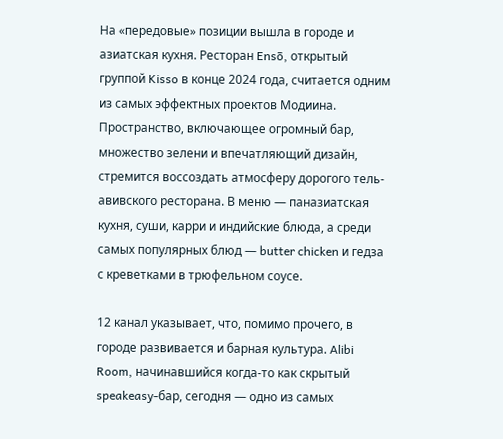На «передовые» позиции вышла в городе и азиатская кухня. Ресторан Ensō, открытый группой Kisso в конце 2024 года, считается одним из самых эффектных проектов Модиина. Пространство, включающее огромный бар, множество зелени и впечатляющий дизайн, стремится воссоздать атмосферу дорогого тель-авивского ресторана. В меню — паназиатская кухня, суши, карри и индийские блюда, а среди самых популярных блюд — butter chicken и гедза с креветками в трюфельном соусе.

12 канал указывает, что, помимо прочего, в городе развивается и барная культура. Alibi Room, начинавшийся когда-то как скрытый speakeasy-бар, сегодня — одно из самых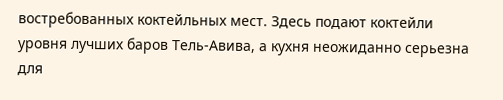востребованных коктейльных мест. Здесь подают коктейли уровня лучших баров Тель-Авива, а кухня неожиданно серьезна для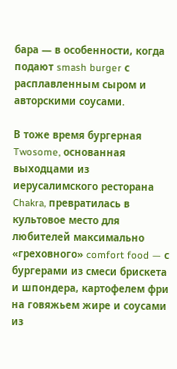бара — в особенности, когда подают smash burger с расплавленным сыром и авторскими соусами.

В тоже время бургерная Twosome, основанная выходцами из иерусалимского ресторана Chakra, превратилась в культовое место для любителей максимально «греховного» comfort food — с бургерами из смеси брискета и шпондера, картофелем фри на говяжьем жире и соусами из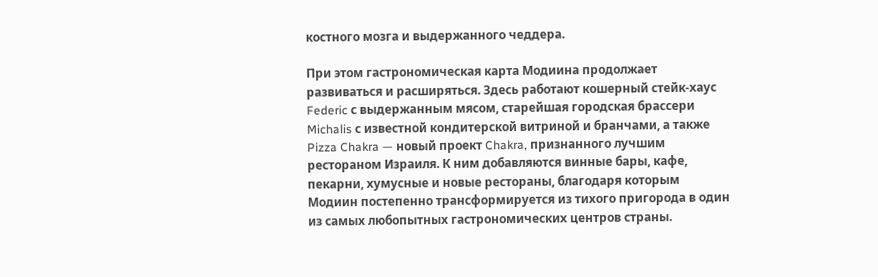костного мозга и выдержанного чеддера.

При этом гастрономическая карта Модиина продолжает развиваться и расширяться. Здесь работают кошерный стейк-хаус Federic с выдержанным мясом, старейшая городская брассери Michalis с известной кондитерской витриной и бранчами, а также Pizza Chakra — новый проект Chakra, признанного лучшим рестораном Израиля. К ним добавляются винные бары, кафе, пекарни, хумусные и новые рестораны, благодаря которым Модиин постепенно трансформируется из тихого пригорода в один из самых любопытных гастрономических центров страны.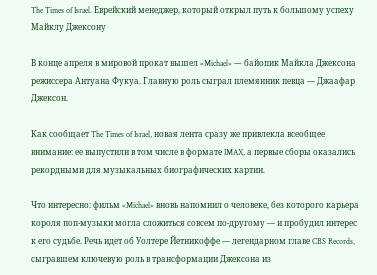The Times of Israel. Еврейский менеджер, который открыл путь к большому успеху Майклу Джексону

В конце апреля в мировой прокат вышел «Michael» — байопик Майкла Джексона режиссера Антуана Фукуа. Главную роль сыграл племянник певца — Джаафар Джексон.

Как сообщает The Times of Israel, новая лента сразу же привлекла всеобщее внимание: ее выпустили в том числе в формате IMAX, а первые сборы оказались рекордными для музыкальных биографических картин.

Что интересно: фильм «Michael» вновь напомнил о человеке, без которого карьера короля поп-музыки могла сложиться совсем по-другому — и пробудил интерес к его судьбе. Речь идет об Уолтере Йетникоффе — легендарном главе CBS Records, сыгравшем ключевую роль в трансформации Джексона из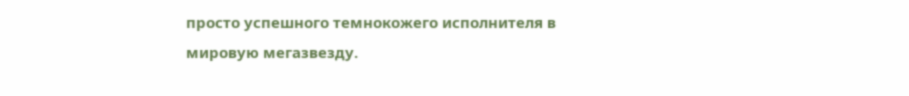просто успешного темнокожего исполнителя в мировую мегазвезду.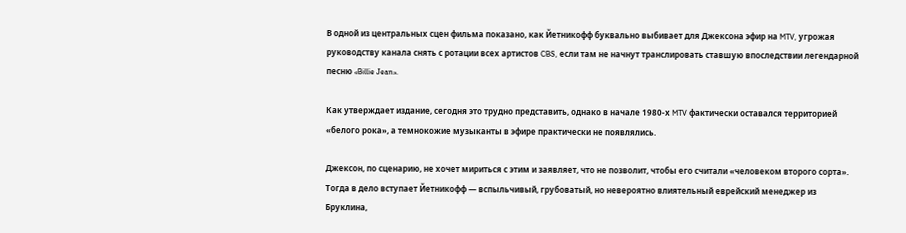В одной из центральных сцен фильма показано, как Йетникофф буквально выбивает для Джексона эфир на MTV, угрожая руководству канала снять с ротации всех артистов CBS, если там не начнут транслировать ставшую впоследствии легендарной песню «Billie Jean».

Как утверждает издание, сегодня это трудно представить, однако в начале 1980-х MTV фактически оставался территорией «белого рока», а темнокожие музыканты в эфире практически не появлялись.

Джексон, по сценарию, не хочет мириться с этим и заявляет, что не позволит, чтобы его считали «человеком второго сорта». Тогда в дело вступает Йетникофф — вспыльчивый, грубоватый, но невероятно влиятельный еврейский менеджер из Бруклина,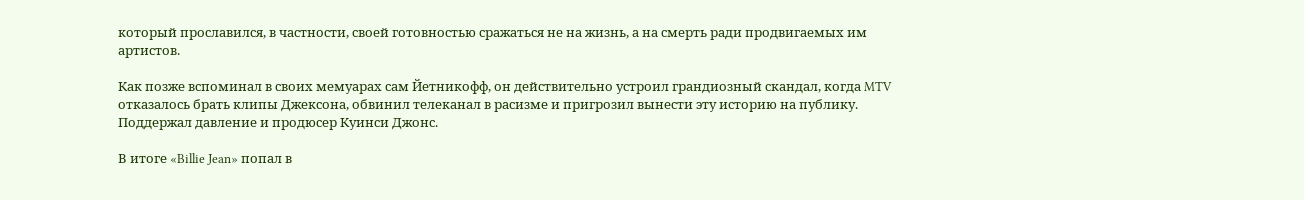который прославился, в частности, своей готовностью сражаться не на жизнь, а на смерть ради продвигаемых им артистов.

Как позже вспоминал в своих мемуарах сам Йетникофф, он действительно устроил грандиозный скандал, когда MTV отказалось брать клипы Джексона, обвинил телеканал в расизме и пригрозил вынести эту историю на публику. Поддержал давление и продюсер Куинси Джонс.

В итоге «Billie Jean» попал в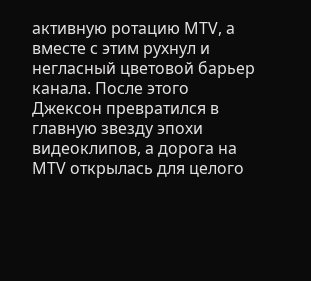активную ротацию MTV, а вместе с этим рухнул и негласный цветовой барьер канала. После этого Джексон превратился в главную звезду эпохи видеоклипов, а дорога на MTV открылась для целого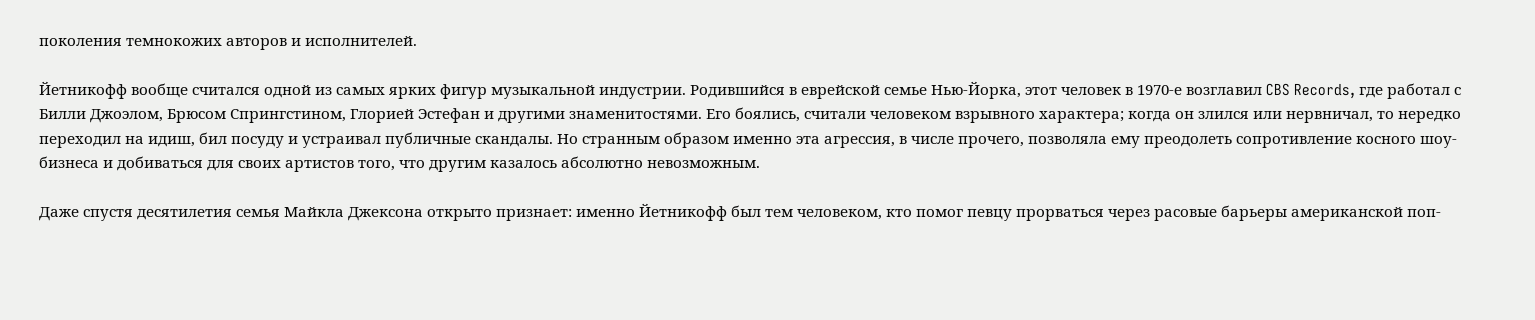поколения темнокожих авторов и исполнителей.

Йетникофф вообще считался одной из самых ярких фигур музыкальной индустрии. Родившийся в еврейской семье Нью-Йорка, этот человек в 1970-е возглавил CBS Records, где работал с Билли Джоэлом, Брюсом Спрингстином, Глорией Эстефан и другими знаменитостями. Его боялись, считали человеком взрывного характера; когда он злился или нервничал, то нередко переходил на идиш, бил посуду и устраивал публичные скандалы. Но странным образом именно эта агрессия, в числе прочего, позволяла ему преодолеть сопротивление косного шоу-бизнеса и добиваться для своих артистов того, что другим казалось абсолютно невозможным.

Даже спустя десятилетия семья Майкла Джексона открыто признает: именно Йетникофф был тем человеком, кто помог певцу прорваться через расовые барьеры американской поп-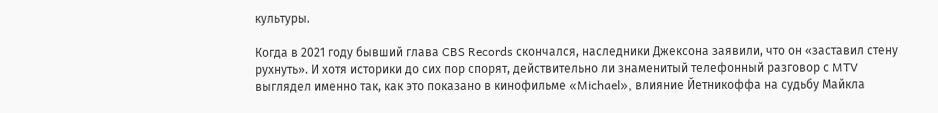культуры.

Когда в 2021 году бывший глава CBS Records скончался, наследники Джексона заявили, что он «заставил стену рухнуть». И хотя историки до сих пор спорят, действительно ли знаменитый телефонный разговор с MTV выглядел именно так, как это показано в кинофильме «Michael», влияние Йетникоффа на судьбу Майкла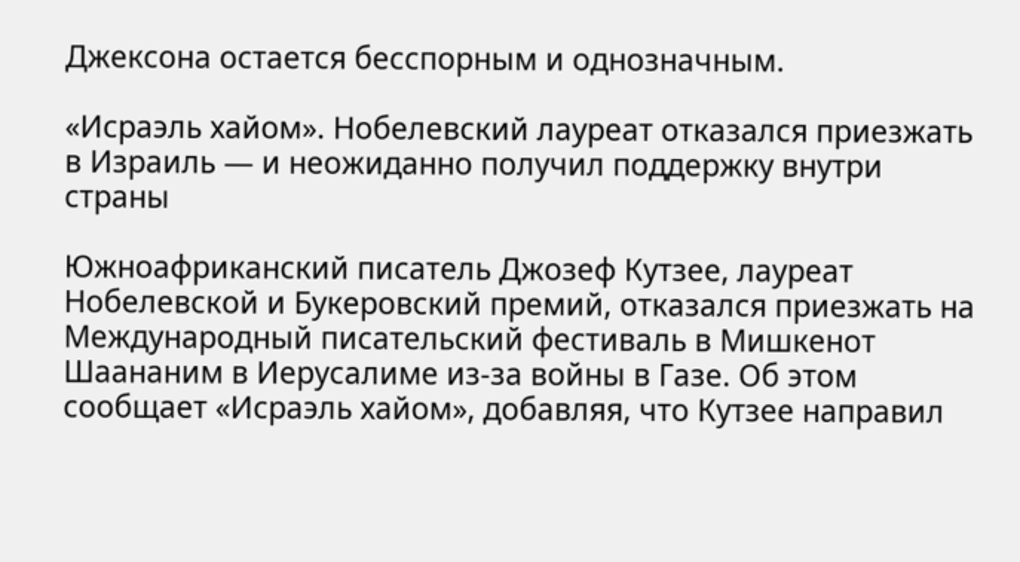Джексона остается бесспорным и однозначным.

«Исраэль хайом». Нобелевский лауреат отказался приезжать в Израиль — и неожиданно получил поддержку внутри страны

Южноафриканский писатель Джозеф Кутзее, лауреат Нобелевской и Букеровский премий, отказался приезжать на Международный писательский фестиваль в Мишкенот Шаананим в Иерусалиме из-за войны в Газе. Об этом сообщает «Исраэль хайом», добавляя, что Кутзее направил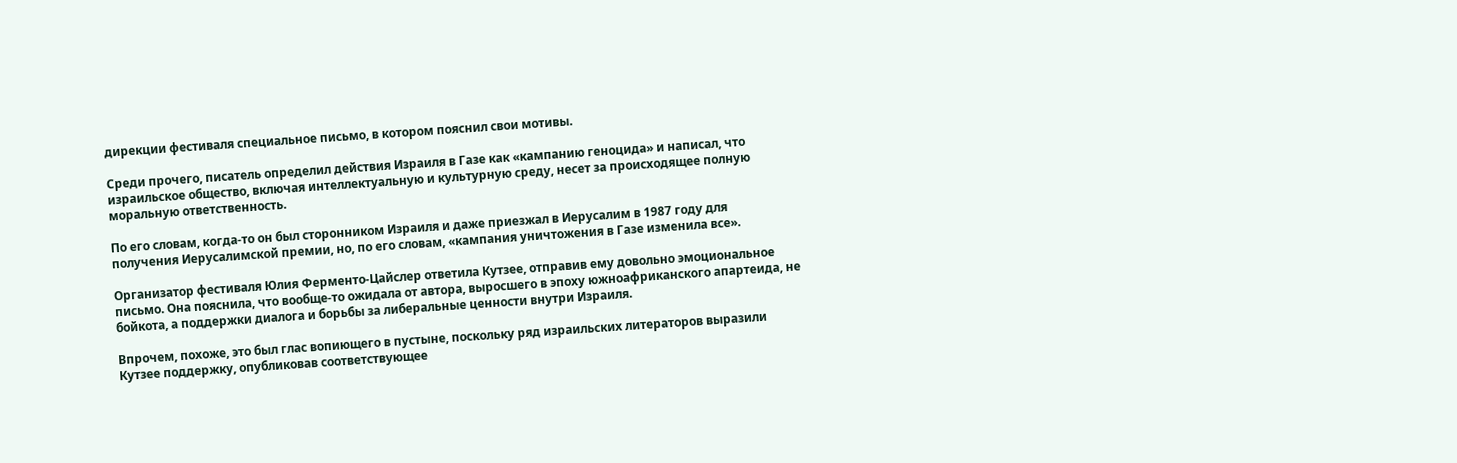дирекции фестиваля специальное письмо, в котором пояснил свои мотивы.

Среди прочего, писатель определил действия Израиля в Газе как «кампанию геноцида» и написал, что израильское общество, включая интеллектуальную и культурную среду, несет за происходящее полную моральную ответственность.

По его словам, когда-то он был сторонником Израиля и даже приезжал в Иерусалим в 1987 году для получения Иерусалимской премии, но, по его словам, «кампания уничтожения в Газе изменила все».

Организатор фестиваля Юлия Ферменто-Цайслер ответила Кутзее, отправив ему довольно эмоциональное письмо. Она пояснила, что вообще-то ожидала от автора, выросшего в эпоху южноафриканского апартеида, не бойкота, а поддержки диалога и борьбы за либеральные ценности внутри Израиля.

Впрочем, похоже, это был глас вопиющего в пустыне, поскольку ряд израильских литераторов выразили Кутзее поддержку, опубликовав соответствующее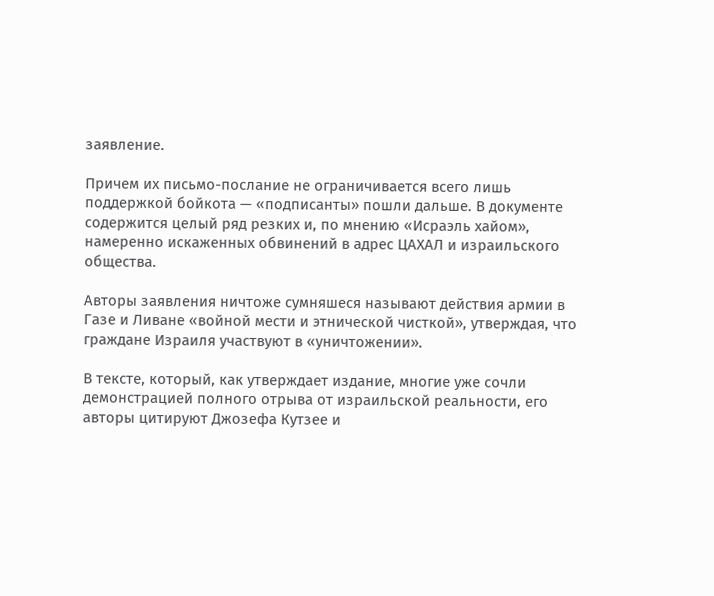заявление.

Причем их письмо-послание не ограничивается всего лишь поддержкой бойкота — «подписанты» пошли дальше. В документе содержится целый ряд резких и, по мнению «Исраэль хайом», намеренно искаженных обвинений в адрес ЦАХАЛ и израильского общества.

Авторы заявления ничтоже сумняшеся называют действия армии в Газе и Ливане «войной мести и этнической чисткой», утверждая, что граждане Израиля участвуют в «уничтожении».

В тексте, который, как утверждает издание, многие уже сочли демонстрацией полного отрыва от израильской реальности, его авторы цитируют Джозефа Кутзее и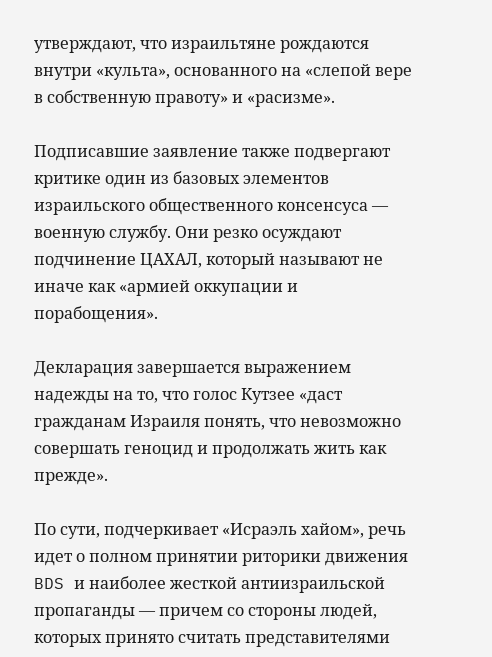утверждают, что израильтяне рождаются внутри «культа», основанного на «слепой вере в собственную правоту» и «расизме».

Подписавшие заявление также подвергают критике один из базовых элементов израильского общественного консенсуса — военную службу. Они резко осуждают подчинение ЦАХАЛ, который называют не иначе как «армией оккупации и порабощения».

Декларация завершается выражением надежды на то, что голос Кутзее «даст гражданам Израиля понять, что невозможно совершать геноцид и продолжать жить как прежде».

По сути, подчеркивает «Исраэль хайом», речь идет о полном принятии риторики движения BDS и наиболее жесткой антиизраильской пропаганды — причем со стороны людей, которых принято считать представителями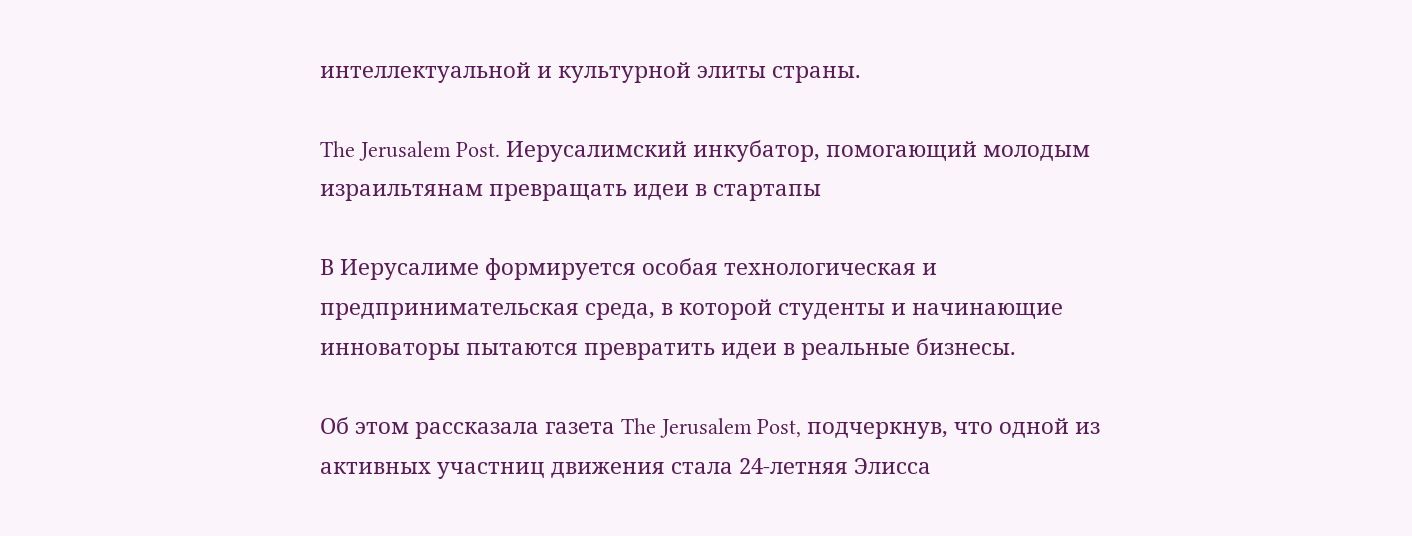интеллектуальной и культурной элиты страны.

The Jerusalem Post. Иерусалимский инкубатор, помогающий молодым израильтянам превращать идеи в стартапы

В Иерусалиме формируется особая технологическая и предпринимательская среда, в которой студенты и начинающие инноваторы пытаются превратить идеи в реальные бизнесы.

Об этом рассказала газета The Jerusalem Post, подчеркнув, что одной из активных участниц движения стала 24-летняя Элисса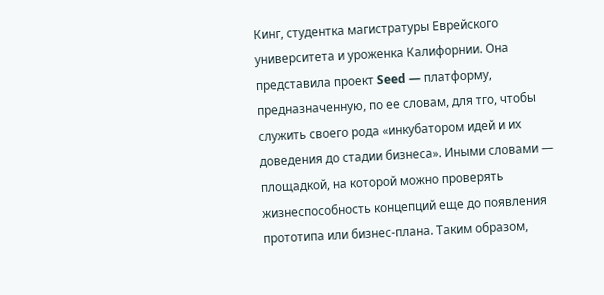Кинг, студентка магистратуры Еврейского университета и уроженка Калифорнии. Она представила проект Seed — платформу, предназначенную, по ее словам, для тго, чтобы служить своего рода «инкубатором идей и их доведения до стадии бизнеса». Иными словами — площадкой, на которой можно проверять жизнеспособность концепций еще до появления прототипа или бизнес-плана. Таким образом,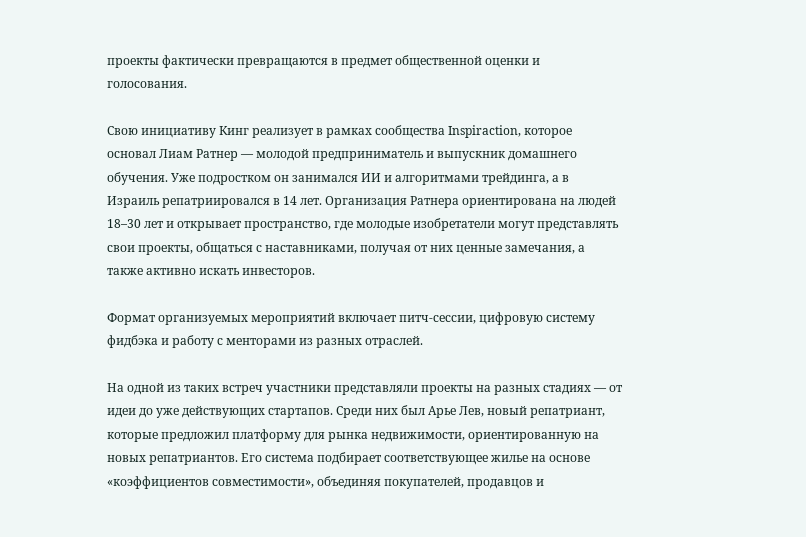проекты фактически превращаются в предмет общественной оценки и голосования.

Свою инициативу Кинг реализует в рамках сообщества Inspiraction, которое основал Лиам Ратнер — молодой предприниматель и выпускник домашнего обучения. Уже подростком он занимался ИИ и алгоритмами трейдинга, а в Израиль репатриировался в 14 лет. Организация Ратнера ориентирована на людей 18–30 лет и открывает пространство, где молодые изобретатели могут представлять свои проекты, общаться с наставниками, получая от них ценные замечания, а также активно искать инвесторов.

Формат организуемых мероприятий включает питч-сессии, цифровую систему фидбэка и работу с менторами из разных отраслей.

На одной из таких встреч участники представляли проекты на разных стадиях — от идеи до уже действующих стартапов. Среди них был Арье Лев, новый репатриант, которые предложил платформу для рынка недвижимости, ориентированную на новых репатриантов. Его система подбирает соответствующее жилье на основе «коэффициентов совместимости», объединяя покупателей, продавцов и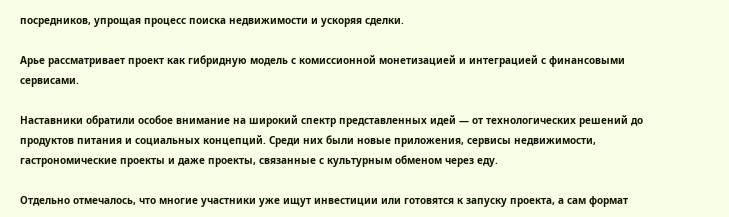посредников, упрощая процесс поиска недвижимости и ускоряя сделки.

Арье рассматривает проект как гибридную модель с комиссионной монетизацией и интеграцией с финансовыми сервисами.

Наставники обратили особое внимание на широкий спектр представленных идей — от технологических решений до продуктов питания и социальных концепций. Среди них были новые приложения, сервисы недвижимости, гастрономические проекты и даже проекты, связанные с культурным обменом через еду.

Отдельно отмечалось, что многие участники уже ищут инвестиции или готовятся к запуску проекта, а сам формат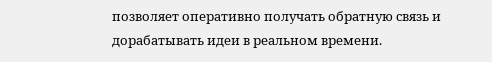позволяет оперативно получать обратную связь и дорабатывать идеи в реальном времени.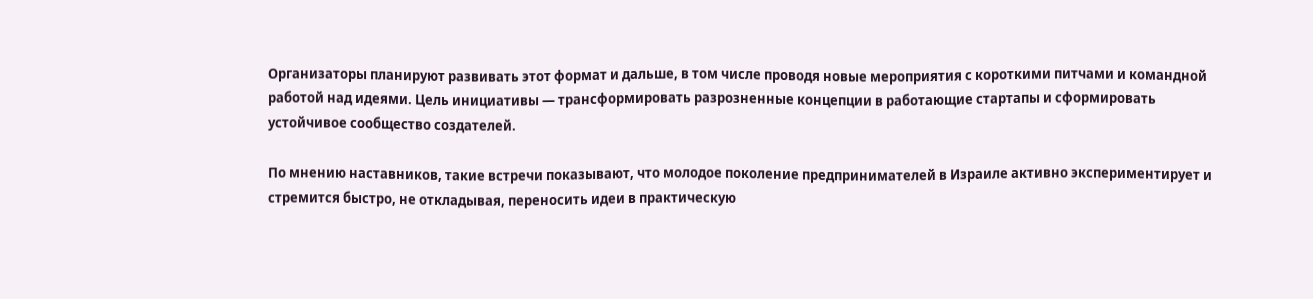Организаторы планируют развивать этот формат и дальше, в том числе проводя новые мероприятия с короткими питчами и командной работой над идеями. Цель инициативы — трансформировать разрозненные концепции в работающие стартапы и сформировать устойчивое сообщество создателей.

По мнению наставников, такие встречи показывают, что молодое поколение предпринимателей в Израиле активно экспериментирует и стремится быстро, не откладывая, переносить идеи в практическую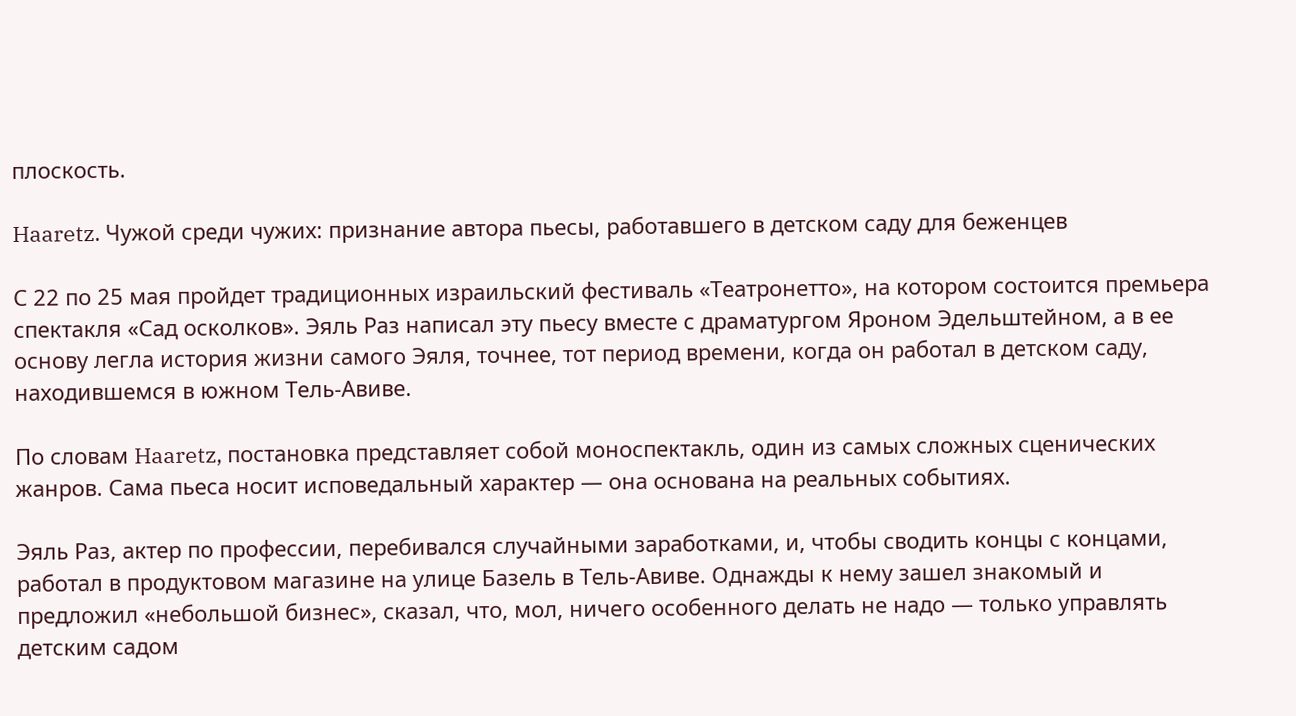плоскость.

Haaretz. Чужой среди чужих: признание автора пьесы, работавшего в детском саду для беженцев

С 22 по 25 мая пройдет традиционных израильский фестиваль «Театронетто», на котором состоится премьера спектакля «Сад осколков». Эяль Раз написал эту пьесу вместе с драматургом Яроном Эдельштейном, а в ее основу легла история жизни самого Эяля, точнее, тот период времени, когда он работал в детском саду, находившемся в южном Тель-Авиве.

По словам Haaretz, постановка представляет собой моноспектакль, один из самых сложных сценических жанров. Сама пьеса носит исповедальный характер — она основана на реальных событиях.

Эяль Раз, актер по профессии, перебивался случайными заработками, и, чтобы сводить концы с концами, работал в продуктовом магазине на улице Базель в Тель-Авиве. Однажды к нему зашел знакомый и предложил «небольшой бизнес», сказал, что, мол, ничего особенного делать не надо — только управлять детским садом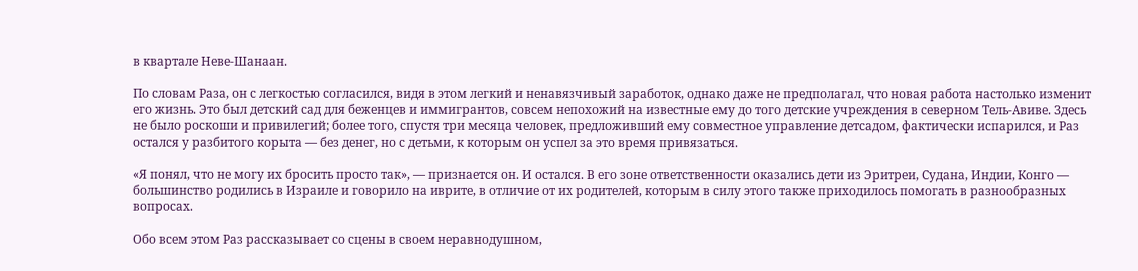в квартале Неве-Шанаан.

По словам Раза, он с легкостью согласился, видя в этом легкий и ненавязчивый заработок, однако даже не предполагал, что новая работа настолько изменит его жизнь. Это был детский сад для беженцев и иммигрантов, совсем непохожий на известные ему до того детские учреждения в северном Тель-Авиве. Здесь не было роскоши и привилегий; более того, спустя три месяца человек, предложивший ему совместное управление детсадом, фактически испарился, и Раз остался у разбитого корыта — без денег, но с детьми, к которым он успел за это время привязаться.

«Я понял, что не могу их бросить просто так», — признается он. И остался. В его зоне ответственности оказались дети из Эритреи, Судана, Индии, Конго — большинство родились в Израиле и говорило на иврите, в отличие от их родителей, которым в силу этого также приходилось помогать в разнообразных вопросах.

Обо всем этом Раз рассказывает со сцены в своем неравнодушном,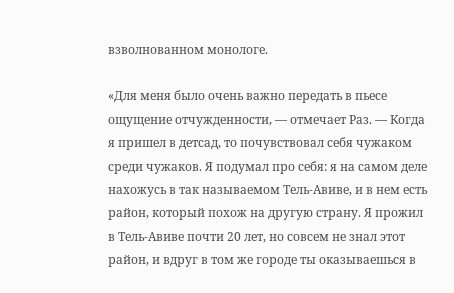взволнованном монологе.

«Для меня было очень важно передать в пьесе ощущение отчужденности, — отмечает Раз. — Когда я пришел в детсад, то почувствовал себя чужаком среди чужаков. Я подумал про себя: я на самом деле нахожусь в так называемом Тель-Авиве, и в нем есть район, который похож на другую страну. Я прожил в Тель-Авиве почти 20 лет, но совсем не знал этот район, и вдруг в том же городе ты оказываешься в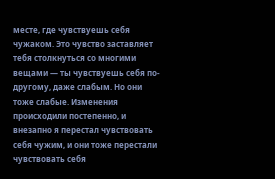месте, где чувствуешь себя чужаком. Это чувство заставляет тебя столкнуться со многими вещами — ты чувствуешь себя по-другому, даже слабым. Но они тоже слабые. Изменения происходили постепенно, и внезапно я перестал чувствовать себя чужим, и они тоже перестали чувствовать себя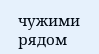чужими рядом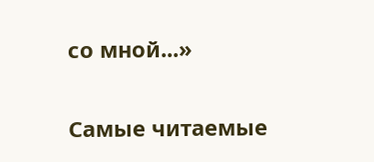со мной...»


Самые читаемые